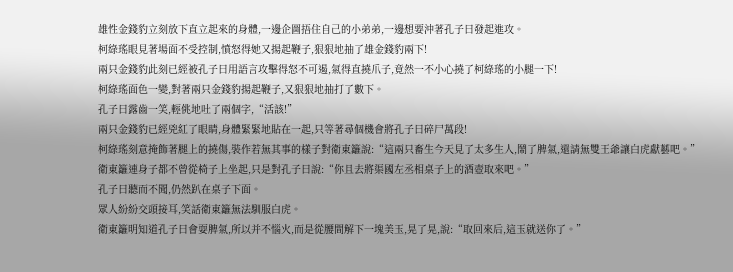雄性金錢豹立刻放下直立起來的身體,一邊企圖捂住自己的小弟弟,一邊想要沖著孔子曰發起進攻。
柯綠瑤眼見著場面不受控制,憤怒得她又揚起鞭子,狠狠地抽了雄金錢豹兩下!
兩只金錢豹此刻已經被孔子曰用語言攻擊得怒不可遏,氣得直撓爪子,竟然一不小心撓了柯綠瑤的小腿一下!
柯綠瑤面色一變,對著兩只金錢豹揚起鞭子,又狠狠地抽打了數下。
孔子曰露齒一笑,輕佻地吐了兩個字,“活該!”
兩只金錢豹已經兇紅了眼睛,身體緊緊地貼在一起,只等著尋個機會將孔子曰碎尸萬段!
柯綠瑤刻意掩飾著腿上的撓傷,裝作若無其事的樣子對衛東籬說:“這兩只畜生今天見了太多生人,鬧了脾氣,還請無雙王爺讓白虎獻藝吧。”
衛東籬連身子都不曾從椅子上坐起,只是對孔子曰說:“你且去將渠國左丞相桌子上的酒壺取來吧。”
孔子曰聽而不聞,仍然趴在桌子下面。
眾人紛紛交頭接耳,笑話衛東籬無法馴服白虎。
衛東籬明知道孔子曰會耍脾氣,所以并不惱火,而是從腰間解下一塊美玉,晃了晃,說:“取回來后,這玉就送你了。”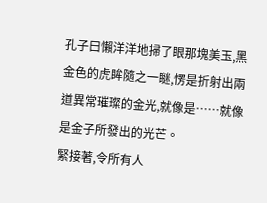孔子曰懶洋洋地掃了眼那塊美玉,黑金色的虎眸隨之一瞇,愣是折射出兩道異常璀璨的金光,就像是……就像是金子所發出的光芒。
緊接著,令所有人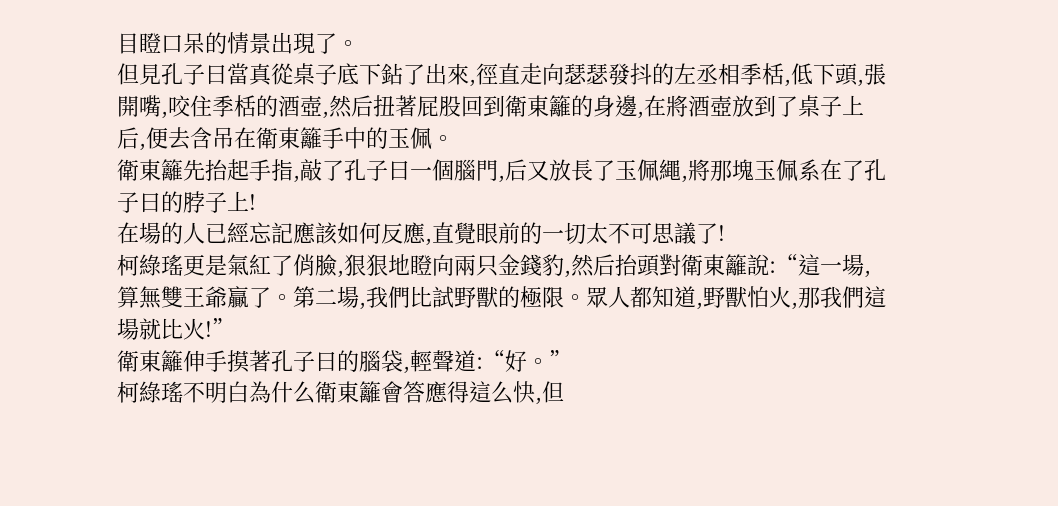目瞪口呆的情景出現了。
但見孔子曰當真從桌子底下鉆了出來,徑直走向瑟瑟發抖的左丞相季栝,低下頭,張開嘴,咬住季栝的酒壺,然后扭著屁股回到衛東籬的身邊,在將酒壺放到了桌子上后,便去含吊在衛東籬手中的玉佩。
衛東籬先抬起手指,敲了孔子曰一個腦門,后又放長了玉佩繩,將那塊玉佩系在了孔子曰的脖子上!
在場的人已經忘記應該如何反應,直覺眼前的一切太不可思議了!
柯綠瑤更是氣紅了俏臉,狠狠地瞪向兩只金錢豹,然后抬頭對衛東籬說:“這一場,算無雙王爺贏了。第二場,我們比試野獸的極限。眾人都知道,野獸怕火,那我們這場就比火!”
衛東籬伸手摸著孔子曰的腦袋,輕聲道:“好。”
柯綠瑤不明白為什么衛東籬會答應得這么快,但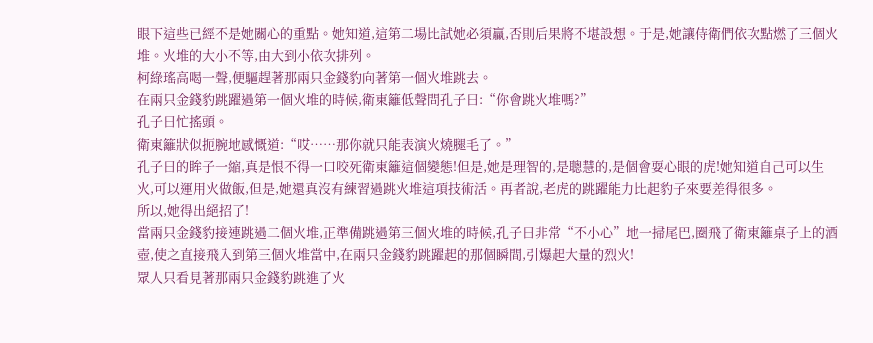眼下這些已經不是她關心的重點。她知道,這第二場比試她必須贏,否則后果將不堪設想。于是,她讓侍衛們依次點燃了三個火堆。火堆的大小不等,由大到小依次排列。
柯綠瑤高喝一聲,便驅趕著那兩只金錢豹向著第一個火堆跳去。
在兩只金錢豹跳躍過第一個火堆的時候,衛東籬低聲問孔子曰:“你會跳火堆嗎?”
孔子曰忙搖頭。
衛東籬狀似扼腕地感慨道:“哎……那你就只能表演火燒腿毛了。”
孔子曰的眸子一縮,真是恨不得一口咬死衛東籬這個變態!但是,她是理智的,是聰慧的,是個會耍心眼的虎!她知道自己可以生火,可以運用火做飯,但是,她還真沒有練習過跳火堆這項技術活。再者說,老虎的跳躍能力比起豹子來要差得很多。
所以,她得出絕招了!
當兩只金錢豹接連跳過二個火堆,正準備跳過第三個火堆的時候,孔子曰非常“不小心”地一掃尾巴,圈飛了衛東籬桌子上的酒壺,使之直接飛入到第三個火堆當中,在兩只金錢豹跳躍起的那個瞬間,引爆起大量的烈火!
眾人只看見著那兩只金錢豹跳進了火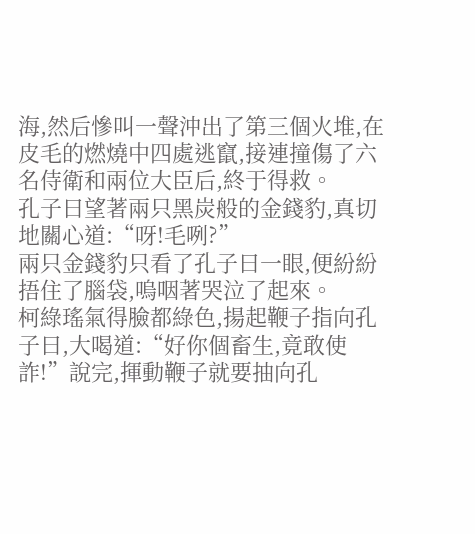海,然后慘叫一聲沖出了第三個火堆,在皮毛的燃燒中四處逃竄,接連撞傷了六名侍衛和兩位大臣后,終于得救。
孔子曰望著兩只黑炭般的金錢豹,真切地關心道:“呀!毛咧?”
兩只金錢豹只看了孔子曰一眼,便紛紛捂住了腦袋,嗚咽著哭泣了起來。
柯綠瑤氣得臉都綠色,揚起鞭子指向孔子曰,大喝道:“好你個畜生,竟敢使詐!”說完,揮動鞭子就要抽向孔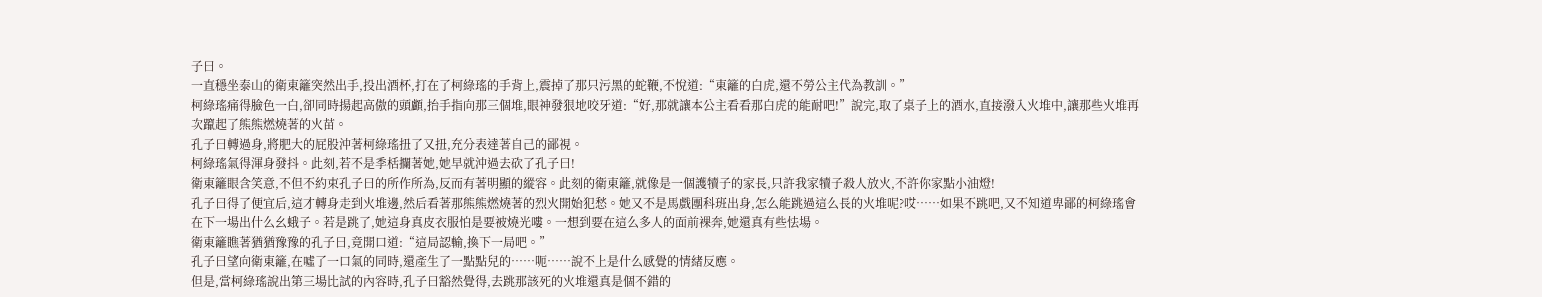子曰。
一直穩坐泰山的衛東籬突然出手,投出酒杯,打在了柯綠瑤的手背上,震掉了那只污黑的蛇鞭,不悅道:“東籬的白虎,還不勞公主代為教訓。”
柯綠瑤痛得臉色一白,卻同時揚起高傲的頭顱,抬手指向那三個堆,眼神發狠地咬牙道:“好,那就讓本公主看看那白虎的能耐吧!”說完,取了桌子上的酒水,直接潑入火堆中,讓那些火堆再次躥起了熊熊燃燒著的火苗。
孔子曰轉過身,將肥大的屁股沖著柯綠瑤扭了又扭,充分表達著自己的鄙視。
柯綠瑤氣得渾身發抖。此刻,若不是季栝攔著她,她早就沖過去砍了孔子曰!
衛東籬眼含笑意,不但不約束孔子曰的所作所為,反而有著明顯的縱容。此刻的衛東籬,就像是一個護犢子的家長,只許我家犢子殺人放火,不許你家點小油燈!
孔子曰得了便宜后,這才轉身走到火堆邊,然后看著那熊熊燃燒著的烈火開始犯愁。她又不是馬戲團科班出身,怎么能跳過這么長的火堆呢?哎……如果不跳吧,又不知道卑鄙的柯綠瑤會在下一場出什么幺蛾子。若是跳了,她這身真皮衣服怕是要被燒光嘍。一想到要在這么多人的面前裸奔,她還真有些怯場。
衛東籬瞧著猶猶豫豫的孔子曰,竟開口道:“這局認輸,換下一局吧。”
孔子曰望向衛東籬,在噓了一口氣的同時,還產生了一點點兒的……呃……說不上是什么感覺的情緒反應。
但是,當柯綠瑤說出第三場比試的內容時,孔子曰豁然覺得,去跳那該死的火堆還真是個不錯的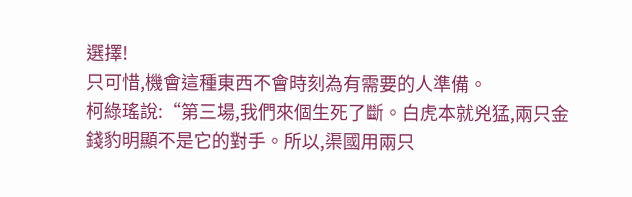選擇!
只可惜,機會這種東西不會時刻為有需要的人準備。
柯綠瑤說:“第三場,我們來個生死了斷。白虎本就兇猛,兩只金錢豹明顯不是它的對手。所以,渠國用兩只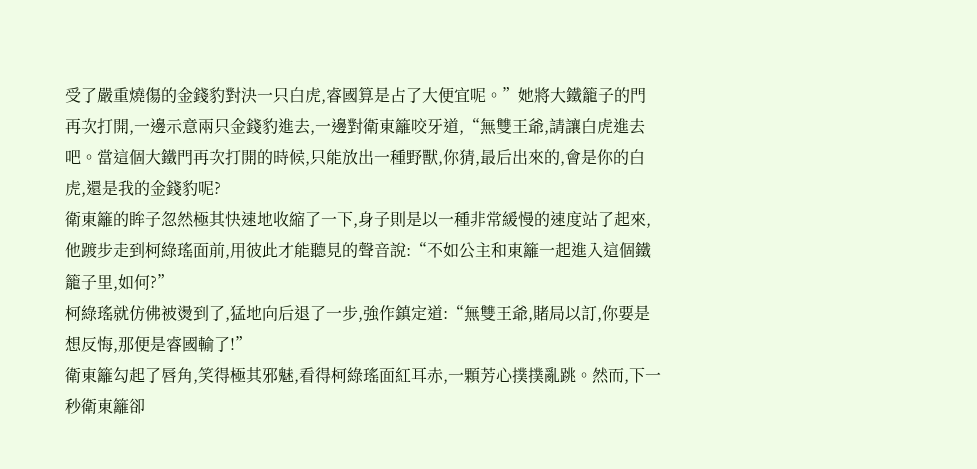受了嚴重燒傷的金錢豹對決一只白虎,睿國算是占了大便宜呢。”她將大鐵籠子的門再次打開,一邊示意兩只金錢豹進去,一邊對衛東籬咬牙道,“無雙王爺,請讓白虎進去吧。當這個大鐵門再次打開的時候,只能放出一種野獸,你猜,最后出來的,會是你的白虎,還是我的金錢豹呢?
衛東籬的眸子忽然極其快速地收縮了一下,身子則是以一種非常緩慢的速度站了起來,他踱步走到柯綠瑤面前,用彼此才能聽見的聲音說:“不如公主和東籬一起進入這個鐵籠子里,如何?”
柯綠瑤就仿佛被燙到了,猛地向后退了一步,強作鎮定道:“無雙王爺,賭局以訂,你要是想反悔,那便是睿國輸了!”
衛東籬勾起了唇角,笑得極其邪魅,看得柯綠瑤面紅耳赤,一顆芳心撲撲亂跳。然而,下一秒衛東籬卻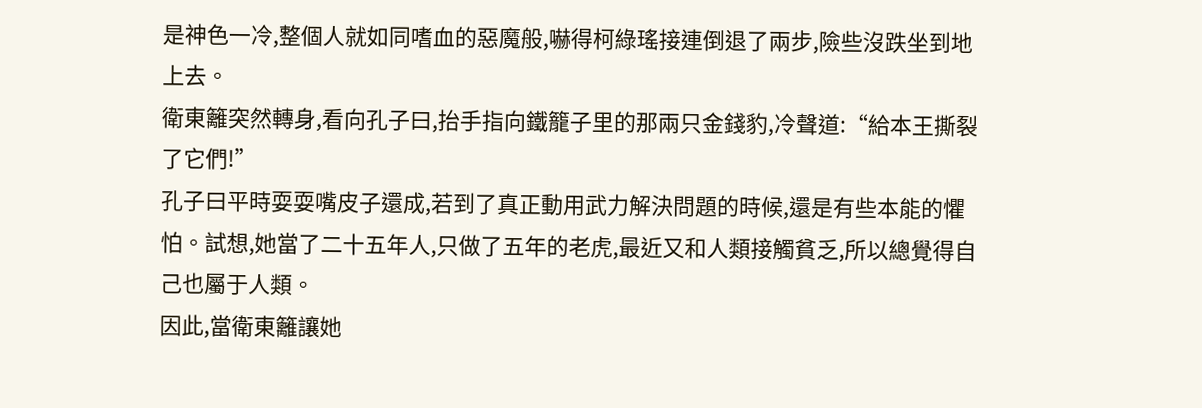是神色一冷,整個人就如同嗜血的惡魔般,嚇得柯綠瑤接連倒退了兩步,險些沒跌坐到地上去。
衛東籬突然轉身,看向孔子曰,抬手指向鐵籠子里的那兩只金錢豹,冷聲道:“給本王撕裂了它們!”
孔子曰平時耍耍嘴皮子還成,若到了真正動用武力解決問題的時候,還是有些本能的懼怕。試想,她當了二十五年人,只做了五年的老虎,最近又和人類接觸貧乏,所以總覺得自己也屬于人類。
因此,當衛東籬讓她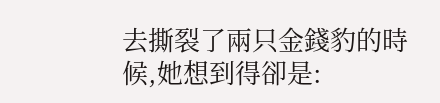去撕裂了兩只金錢豹的時候,她想到得卻是: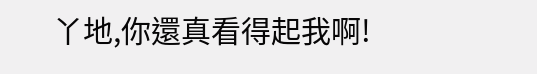丫地,你還真看得起我啊!